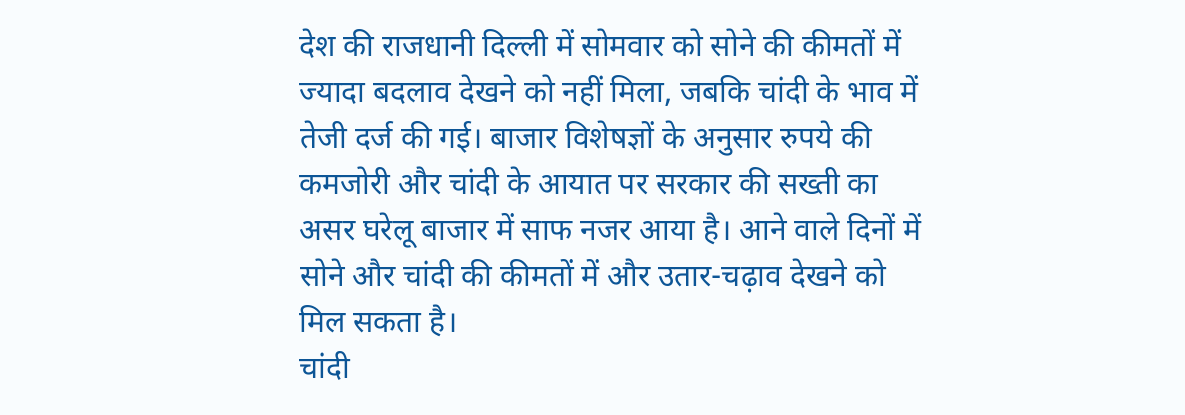देश की राजधानी दिल्ली में सोमवार को सोने की कीमतों में ज्यादा बदलाव देखने को नहीं मिला, जबकि चांदी के भाव में तेजी दर्ज की गई। बाजार विशेषज्ञों के अनुसार रुपये की कमजोरी और चांदी के आयात पर सरकार की सख्ती का असर घरेलू बाजार में साफ नजर आया है। आने वाले दिनों में सोने और चांदी की कीमतों में और उतार-चढ़ाव देखने को मिल सकता है।
चांदी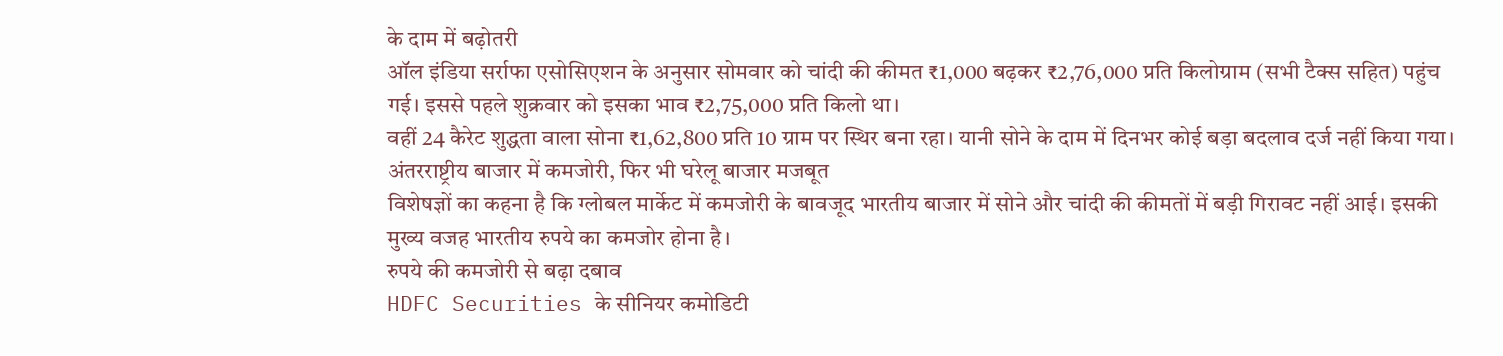के दाम में बढ़ोतरी
ऑल इंडिया सर्राफा एसोसिएशन के अनुसार सोमवार को चांदी की कीमत ₹1,000 बढ़कर ₹2,76,000 प्रति किलोग्राम (सभी टैक्स सहित) पहुंच गई। इससे पहले शुक्रवार को इसका भाव ₹2,75,000 प्रति किलो था।
वहीं 24 कैरेट शुद्धता वाला सोना ₹1,62,800 प्रति 10 ग्राम पर स्थिर बना रहा। यानी सोने के दाम में दिनभर कोई बड़ा बदलाव दर्ज नहीं किया गया।
अंतरराष्ट्रीय बाजार में कमजोरी, फिर भी घरेलू बाजार मजबूत
विशेषज्ञों का कहना है कि ग्लोबल मार्केट में कमजोरी के बावजूद भारतीय बाजार में सोने और चांदी की कीमतों में बड़ी गिरावट नहीं आई। इसकी मुख्य वजह भारतीय रुपये का कमजोर होना है।
रुपये की कमजोरी से बढ़ा दबाव
HDFC Securities के सीनियर कमोडिटी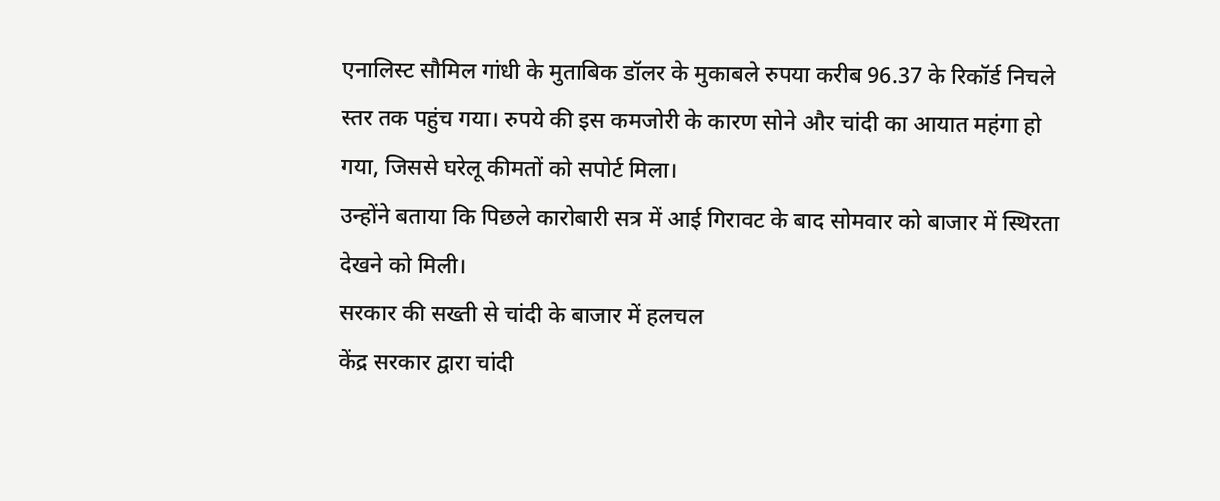एनालिस्ट सौमिल गांधी के मुताबिक डॉलर के मुकाबले रुपया करीब 96.37 के रिकॉर्ड निचले स्तर तक पहुंच गया। रुपये की इस कमजोरी के कारण सोने और चांदी का आयात महंगा हो गया, जिससे घरेलू कीमतों को सपोर्ट मिला।
उन्होंने बताया कि पिछले कारोबारी सत्र में आई गिरावट के बाद सोमवार को बाजार में स्थिरता देखने को मिली।
सरकार की सख्ती से चांदी के बाजार में हलचल
केंद्र सरकार द्वारा चांदी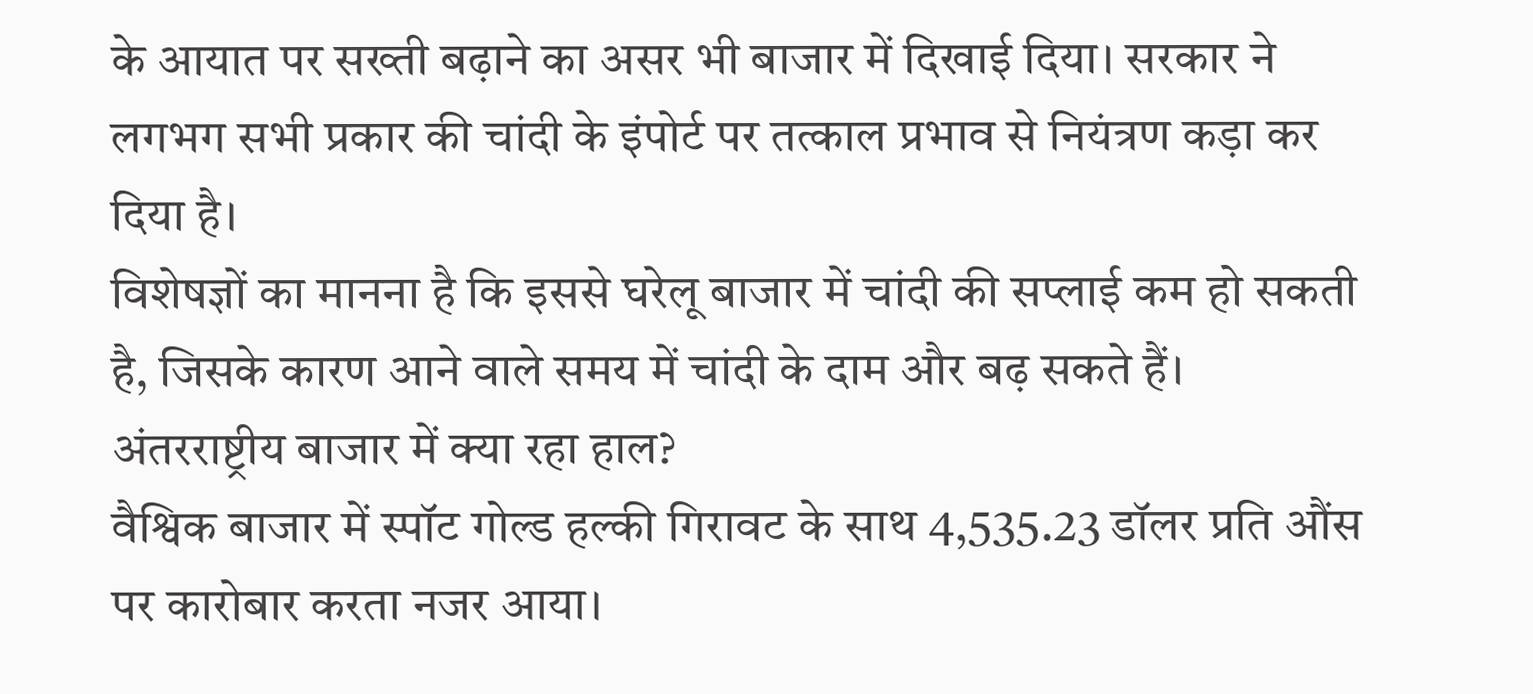के आयात पर सख्ती बढ़ाने का असर भी बाजार में दिखाई दिया। सरकार ने लगभग सभी प्रकार की चांदी के इंपोर्ट पर तत्काल प्रभाव से नियंत्रण कड़ा कर दिया है।
विशेषज्ञों का मानना है कि इससे घरेलू बाजार में चांदी की सप्लाई कम हो सकती है, जिसके कारण आने वाले समय में चांदी के दाम और बढ़ सकते हैं।
अंतरराष्ट्रीय बाजार में क्या रहा हाल?
वैश्विक बाजार में स्पॉट गोल्ड हल्की गिरावट के साथ 4,535.23 डॉलर प्रति औंस पर कारोबार करता नजर आया।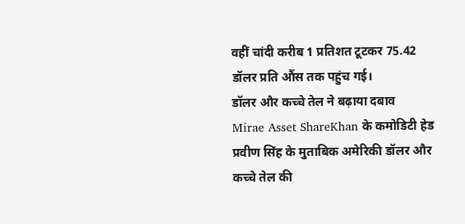वहीं चांदी करीब 1 प्रतिशत टूटकर 75.42 डॉलर प्रति औंस तक पहुंच गई।
डॉलर और कच्चे तेल ने बढ़ाया दबाव
Mirae Asset ShareKhan के कमोडिटी हेड प्रवीण सिंह के मुताबिक अमेरिकी डॉलर और कच्चे तेल की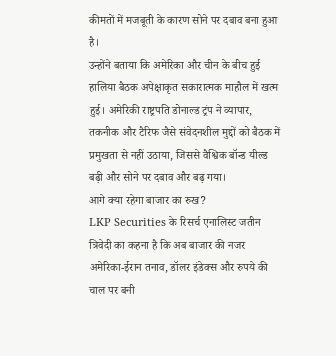कीमतों में मजबूती के कारण सोने पर दबाव बना हुआ है।
उन्होंने बताया कि अमेरिका और चीन के बीच हुई हालिया बैठक अपेक्षाकृत सकारात्मक माहौल में खत्म हुई। अमेरिकी राष्ट्रपति डोनाल्ड ट्रंप ने व्यापार, तकनीक और टैरिफ जैसे संवेदनशील मुद्दों को बैठक में प्रमुखता से नहीं उठाया, जिससे वैश्विक बॉन्ड यील्ड बढ़ी और सोने पर दबाव और बढ़ गया।
आगे क्या रहेगा बाजार का रुख?
LKP Securities के रिसर्च एनालिस्ट जतीन त्रिवेदी का कहना है कि अब बाजार की नजर अमेरिका-ईरान तनाव, डॉलर इंडेक्स और रुपये की चाल पर बनी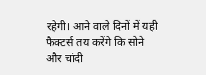रहेगी। आने वाले दिनों में यही फैक्टर्स तय करेंगे कि सोने और चांदी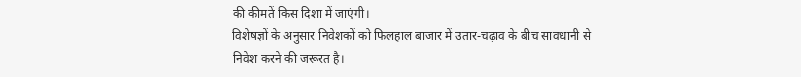की कीमतें किस दिशा में जाएंगी।
विशेषज्ञों के अनुसार निवेशकों को फिलहाल बाजार में उतार-चढ़ाव के बीच सावधानी से निवेश करने की जरूरत है।